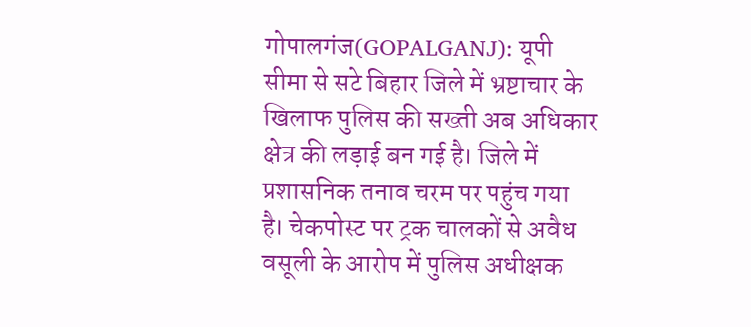गोपालगंज(GOPALGANJ): यूपी सीमा से सटे बिहार जिले में भ्रष्टाचार के खिलाफ पुलिस की सख्ती अब अधिकार क्षेत्र की लड़ाई बन गई है। जिले में प्रशासनिक तनाव चरम पर पहुंच गया है। चेकपोस्ट पर ट्रक चालकों से अवैध वसूली के आरोप में पुलिस अधीक्षक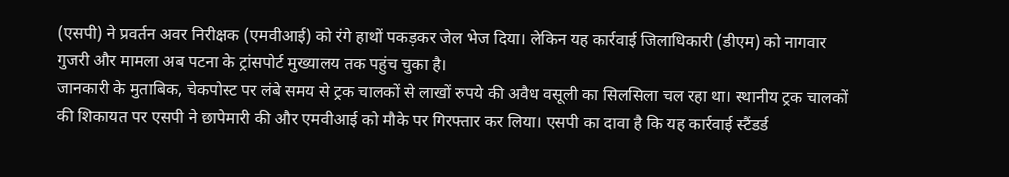(एसपी) ने प्रवर्तन अवर निरीक्षक (एमवीआई) को रंगे हाथों पकड़कर जेल भेज दिया। लेकिन यह कार्रवाई जिलाधिकारी (डीएम) को नागवार गुजरी और मामला अब पटना के ट्रांसपोर्ट मुख्यालय तक पहुंच चुका है।
जानकारी के मुताबिक, चेकपोस्ट पर लंबे समय से ट्रक चालकों से लाखों रुपये की अवैध वसूली का सिलसिला चल रहा था। स्थानीय ट्रक चालकों की शिकायत पर एसपी ने छापेमारी की और एमवीआई को मौके पर गिरफ्तार कर लिया। एसपी का दावा है कि यह कार्रवाई स्टैंडर्ड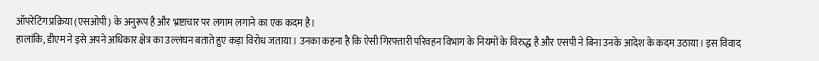ऑपरेटिंग प्रक्रिया (एसओपी) के अनुरूप है और भ्रष्टाचार पर लगाम लगाने का एक कदम है।
हालांकि, डीएम ने इसे अपने अधिकार क्षेत्र का उल्लंघन बताते हुए कड़ा विरोध जताया। उनका कहना है कि ऐसी गिरफ्तारी परिवहन विभाग के नियमों के विरुद्ध है और एसपी ने बिना उनके आदेश के कदम उठाया। इस विवाद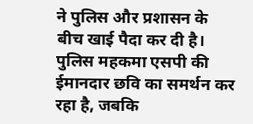ने पुलिस और प्रशासन के बीच खाई पैदा कर दी है। पुलिस महकमा एसपी की ईमानदार छवि का समर्थन कर रहा है, जबकि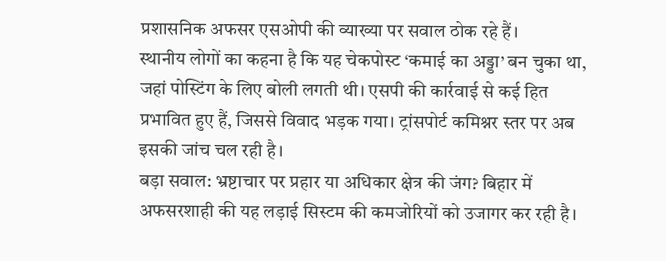प्रशासनिक अफसर एसओपी की व्याख्या पर सवाल ठोक रहे हैं।
स्थानीय लोगों का कहना है कि यह चेकपोस्ट ‘कमाई का अड्डा’ बन चुका था, जहां पोस्टिंग के लिए बोली लगती थी। एसपी की कार्रवाई से कई हित प्रभावित हुए हैं, जिससे विवाद भड़क गया। ट्रांसपोर्ट कमिश्नर स्तर पर अब इसकी जांच चल रही है।
बड़ा सवाल: भ्रष्टाचार पर प्रहार या अधिकार क्षेत्र की जंग? बिहार में अफसरशाही की यह लड़ाई सिस्टम की कमजोरियों को उजागर कर रही है।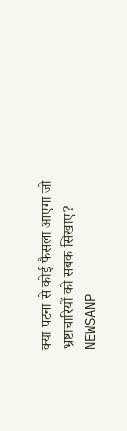क्या पटना से कोई फैसला आएगा जो भ्रष्टाचारियों को सबक सिखाए?
NEWSANP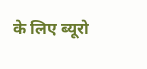के लिए ब्यूरो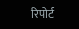रिपोर्ट